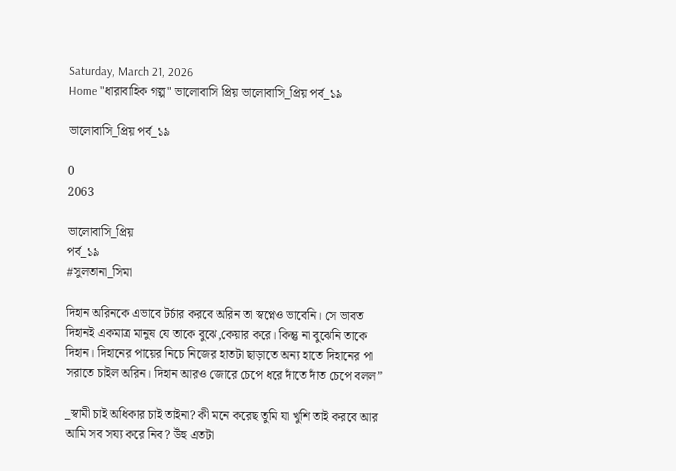Saturday, March 21, 2026
Home "ধারাবাহিক গল্প" ভালোবাসি প্রিয় ভালোবাসি_প্রিয় পর্ব_১৯

ভালোবাসি_প্রিয় পর্ব_১৯

0
2063

ভালোবাসি_প্রিয়
পর্ব_১৯
#সুলতানা_সিমা

দিহান অরিনকে এভাবে টর্চার করবে অরিন তা স্বপ্নেও ভাবেনি। সে ভাবত দিহানই একমাত্র মানুষ যে তাকে বুঝে,কেয়ার করে। কিন্তু না বুঝেনি তাকে দিহান। দিহানের পায়ের নিচে নিজের হাতটা ছাড়াতে অন্য হাতে দিহানের পা সরাতে চাইল অরিন। দিহান আরও জোরে চেপে ধরে দাঁতে দাঁত চেপে বলল”

_স্বামী চাই অধিকার চাই তাইনা? কী মনে করেছ তুমি যা খুশি তাই করবে আর আমি সব সয্য করে নিব? উঁহু এতটা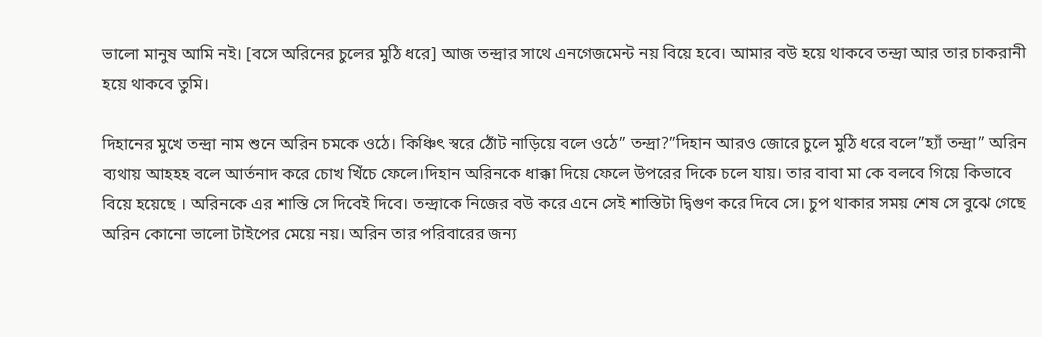ভালো মানুষ আমি নই। [বসে অরিনের চুলের মুঠি ধরে] আজ তন্দ্রার সাথে এনগেজমেন্ট নয় বিয়ে হবে। আমার বউ হয়ে থাকবে তন্দ্রা আর তার চাকরানী হয়ে থাকবে তুমি।

দিহানের মুখে তন্দ্রা নাম শুনে অরিন চমকে ওঠে। কিঞ্চিৎ স্বরে ঠোঁট নাড়িয়ে বলে ওঠে” তন্দ্রা?”দিহান আরও জোরে চুলে মুঠি ধরে বলে”হ্যাঁ তন্দ্রা” অরিন ব্যথায় আহহহ বলে আর্তনাদ করে চোখ খিঁচে ফেলে।দিহান অরিনকে ধাক্কা দিয়ে ফেলে উপরের দিকে চলে যায়। তার বাবা মা কে বলবে গিয়ে কিভাবে বিয়ে হয়েছে । অরিনকে এর শাস্তি সে দিবেই দিবে। তন্দ্রাকে নিজের বউ করে এনে সেই শাস্তিটা দ্বিগুণ করে দিবে সে। চুপ থাকার সময় শেষ সে বুঝে গেছে অরিন কোনো ভালো টাইপের মেয়ে নয়। অরিন তার পরিবারের জন্য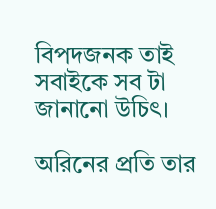বিপদজনক তাই সবাইকে সব টা জানানো উচিৎ।

অরিনের প্রতি তার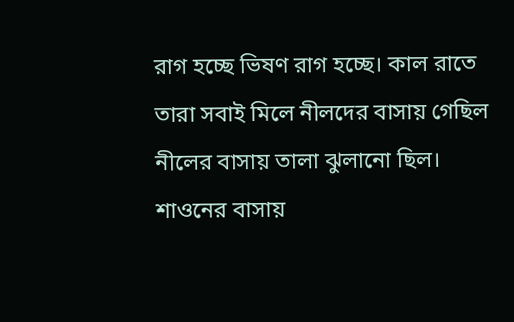রাগ হচ্ছে ভিষণ রাগ হচ্ছে। কাল রাতে তারা সবাই মিলে নীলদের বাসায় গেছিল নীলের বাসায় তালা ঝুলানো ছিল। শাওনের বাসায়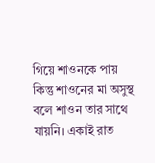গিয়ে শাওনকে পায় কিন্তু শাওনের মা অসুস্থ বলে শাওন তার সাথে যায়নি। একাই রাত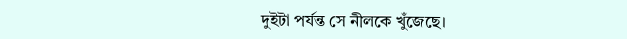দুইটা পর্যন্ত সে নীলকে খুঁজেছে।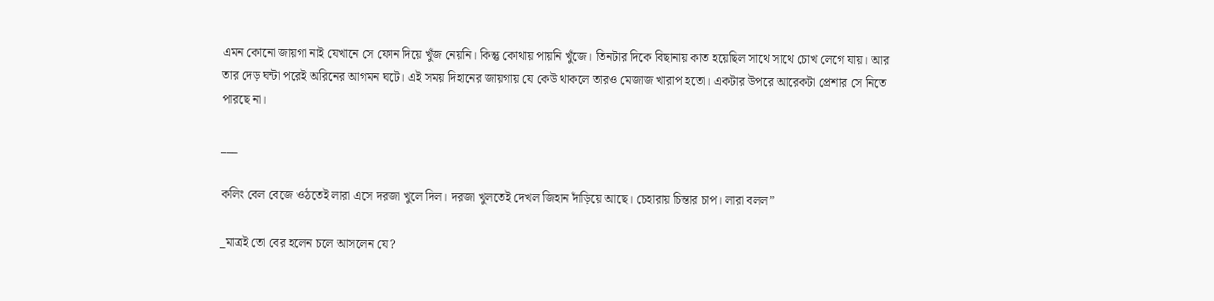এমন কোনো জায়গা নাই যেখানে সে ফোন দিয়ে খুঁজ নেয়নি। কিন্তু কোথায় পায়নি খুঁজে। তিনটার দিকে বিছানায় কাত হয়েছিল সাথে সাথে চোখ লেগে যায়। আর তার দেড় ঘন্টা পরেই অরিনের আগমন ঘটে। এই সময় দিহানের জায়গায় যে কেউ থাকলে তারও মেজাজ খারাপ হতো। একটার উপরে আরেকটা প্রেশার সে নিতে পারছে না।

___

কলিং বেল বেজে ওঠতেই লারা এসে দরজা খুলে দিল। দরজা খুলতেই দেখল জিহান দাঁড়িয়ে আছে। চেহারায় চিন্তার চাপ। লারা বলল”

_মাত্রই তো বের হলেন চলে আসলেন যে?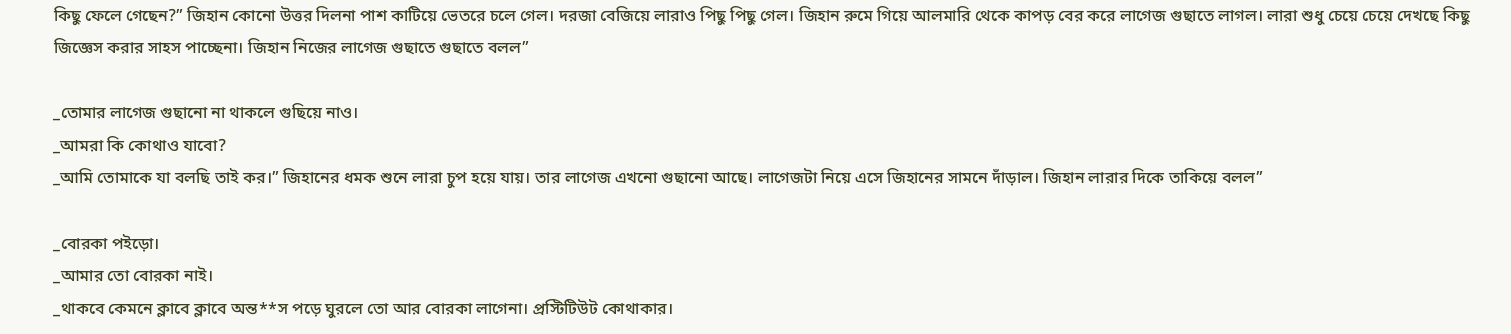কিছু ফেলে গেছেন?” জিহান কোনো উত্তর দিলনা পাশ কাটিয়ে ভেতরে চলে গেল। দরজা বেজিয়ে লারাও পিছু পিছু গেল। জিহান রুমে গিয়ে আলমারি থেকে কাপড় বের করে লাগেজ গুছাতে লাগল। লারা শুধু চেয়ে চেয়ে দেখছে কিছু জিজ্ঞেস করার সাহস পাচ্ছেনা। জিহান নিজের লাগেজ গুছাতে গুছাতে বলল”

_তোমার লাগেজ গুছানো না থাকলে গুছিয়ে নাও।
_আমরা কি কোথাও যাবো?
_আমি তোমাকে যা বলছি তাই কর।” জিহানের ধমক শুনে লারা চুপ হয়ে যায়। তার লাগেজ এখনো গুছানো আছে। লাগেজটা নিয়ে এসে জিহানের সামনে দাঁড়াল। জিহান লারার দিকে তাকিয়ে বলল”

_বোরকা পইড়ো।
_আমার তো বোরকা নাই।
_থাকবে কেমনে ক্লাবে ক্লাবে অন্ত**স পড়ে ঘুরলে তো আর বোরকা লাগেনা। প্রস্টিটিউট কোথাকার।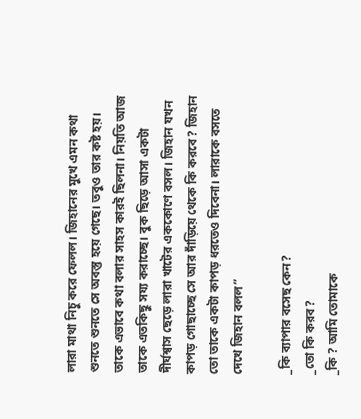লারা মাথা নিচু করে ফেলল। জিহানের মুখে এমন কথা শুনতে শুনতে সে অবস্তু হয়ে গেছে। তবুও তার কষ্ট হয়। তাকে এভাবে কথা বলার সাহস কারই ছিলনা। নিয়তি আজ তাকে এতকিছু সয্য করাচ্ছে। বুক ছিড়ে আসা একটা দীর্ঘশ্বাস ছেড়ে লারা খাটের এককোণে বসল। জিহান যখন কাপড় গোছাচ্ছে সে আর দাঁড়িয়ে থেকে কি করবে? জিহান তো তাকে একটা কাপড় ধরতেও দিবেনা। লারাকে বসতে দেখে জিহান বলল”

_কি ব্যাপার বসেছ কেন?
_তো কি করব?
_কি ? আমি তোমাকে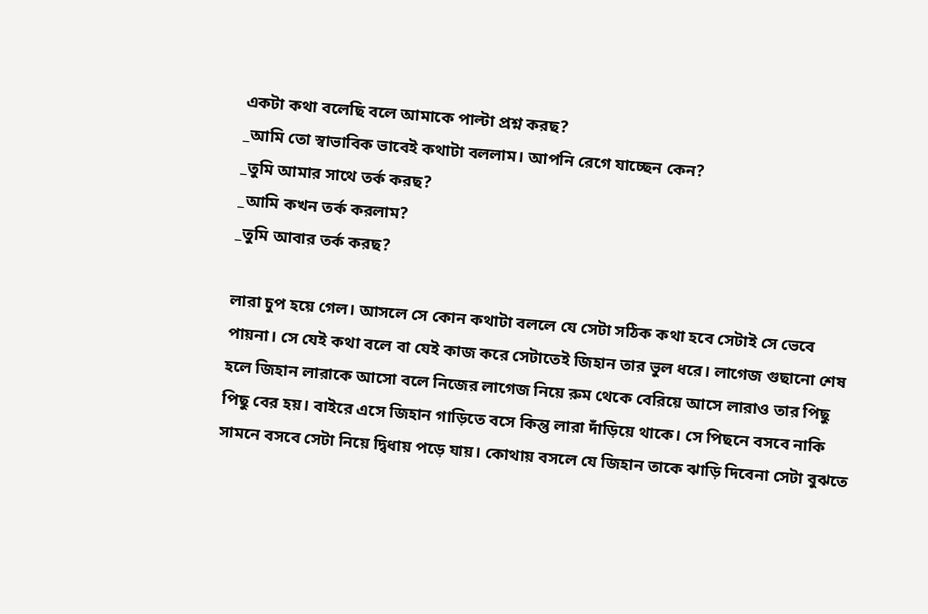একটা কথা বলেছি বলে আমাকে পাল্টা প্রশ্ন করছ?
_আমি তো স্বাভাবিক ভাবেই কথাটা বললাম। আপনি রেগে যাচ্ছেন কেন?
_তুমি আমার সাথে তর্ক করছ?
_আমি কখন তর্ক করলাম?
_তুমি আবার তর্ক করছ?

লারা চুপ হয়ে গেল। আসলে সে কোন কথাটা বললে যে সেটা সঠিক কথা হবে সেটাই সে ভেবে পায়না। সে যেই কথা বলে বা যেই কাজ করে সেটাতেই জিহান তার ভুল ধরে। লাগেজ গুছানো শেষ হলে জিহান লারাকে আসো বলে নিজের লাগেজ নিয়ে রুম থেকে বেরিয়ে আসে লারাও তার পিছু পিছু বের হয়। বাইরে এসে জিহান গাড়িতে বসে কিন্তু লারা দাঁড়িয়ে থাকে। সে পিছনে বসবে নাকি সামনে বসবে সেটা নিয়ে দ্বিধায় পড়ে যায়। কোথায় বসলে যে জিহান তাকে ঝাড়ি দিবেনা সেটা বুঝতে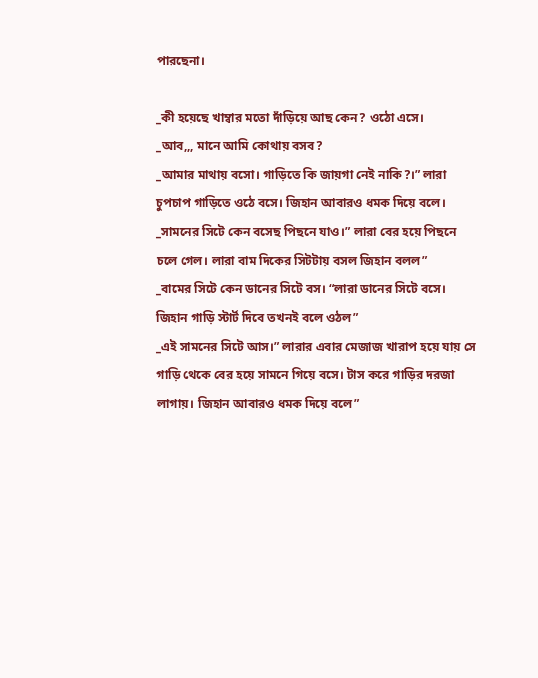পারছেনা।

_কী হয়েছে খাম্বার মতো দাঁড়িয়ে আছ কেন? ওঠো এসে।
_আব,,, মানে আমি কোথায় বসব?
_আমার মাথায় বসো। গাড়িতে কি জায়গা নেই নাকি?।” লারা চুপচাপ গাড়িতে ওঠে বসে। জিহান আবারও ধমক দিয়ে বলে।
_সামনের সিটে কেন বসেছ পিছনে যাও।” লারা বের হয়ে পিছনে চলে গেল। লারা বাম দিকের সিটটায় বসল জিহান বলল”
_বামের সিটে কেন ডানের সিটে বস। “লারা ডানের সিটে বসে। জিহান গাড়ি স্টার্ট দিবে তখনই বলে ওঠল”
_এই সামনের সিটে আস।” লারার এবার মেজাজ খারাপ হয়ে যায় সে গাড়ি থেকে বের হয়ে সামনে গিয়ে বসে। টাস করে গাড়ির দরজা লাগায়। জিহান আবারও ধমক দিয়ে বলে”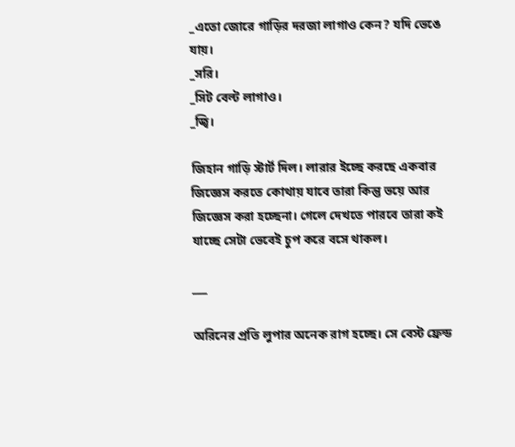_এতো জোরে গাড়ির দরজা লাগাও কেন? যদি ভেঙে যায়।
_সরি।
_সিট বেল্ট লাগাও।
_জ্বি।

জিহান গাড়ি স্টার্ট দিল। লারার ইচ্ছে করছে একবার জিজ্ঞেস করতে কোথায় যাবে তারা কিন্তু ভয়ে আর জিজ্ঞেস করা হচ্ছেনা। গেলে দেখতে পারবে তারা কই যাচ্ছে সেটা ভেবেই চুপ করে বসে থাকল।

___

অরিনের প্রতি লুপার অনেক রাগ হচ্ছে। সে বেস্ট ফ্রেন্ড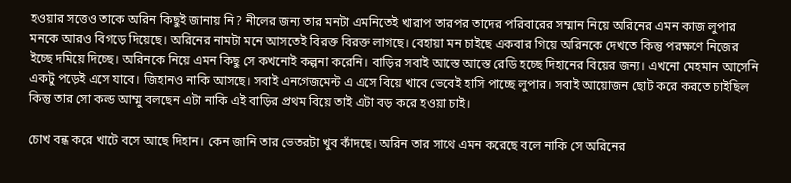হওয়ার সত্তেও তাকে অরিন কিছুই জানায় নি? নীলের জন্য তার মনটা এমনিতেই খারাপ তারপর তাদের পরিবারের সম্মান নিয়ে অরিনের এমন কাজ লুপার মনকে আরও বিগড়ে দিয়েছে। অরিনের নামটা মনে আসতেই বিরক্ত বিরক্ত লাগছে। বেহায়া মন চাইছে একবার গিয়ে অরিনকে দেখতে কিন্তু পরক্ষণে নিজের ইচ্ছে দমিয়ে দিচ্ছে। অরিনকে নিয়ে এমন কিছু সে কখনোই কল্পনা করেনি। বাড়ির সবাই আস্তে আস্তে রেডি হচ্ছে দিহানের বিয়ের জন্য। এখনো মেহমান আসেনি একটু পড়েই এসে যাবে। জিহানও নাকি আসছে। সবাই এনগেজমেন্ট এ এসে বিয়ে খাবে ভেবেই হাসি পাচ্ছে লুপার। সবাই আয়োজন ছোট করে করতে চাইছিল কিন্তু তার সো কল্ড আম্মু বলছেন এটা নাকি এই বাড়ির প্রথম বিয়ে তাই এটা বড় করে হওয়া চাই।

চোখ বন্ধ করে খাটে বসে আছে দিহান। কেন জানি তার ভেতরটা খুব কাঁদছে। অরিন তার সাথে এমন করেছে বলে নাকি সে অরিনের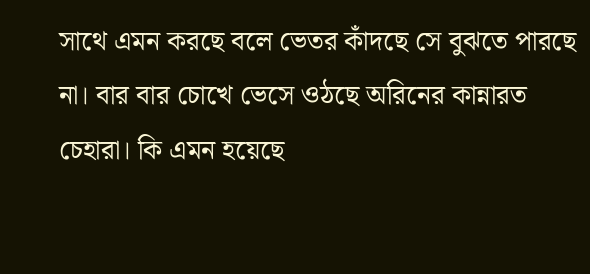সাথে এমন করছে বলে ভেতর কাঁদছে সে বুঝতে পারছে না। বার বার চোখে ভেসে ওঠছে অরিনের কান্নারত চেহারা। কি এমন হয়েছে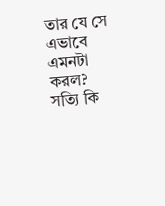তার যে সে এভাবে এমনটা করল? সত্যি কি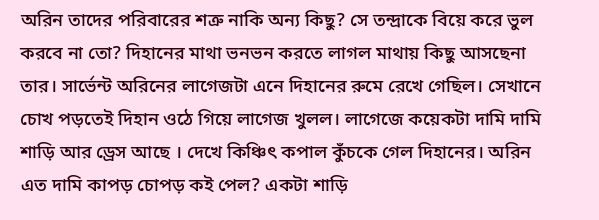অরিন তাদের পরিবারের শত্রু নাকি অন্য কিছু? সে তন্দ্রাকে বিয়ে করে ভুল করবে না তো? দিহানের মাথা ভনভন করতে লাগল মাথায় কিছু আসছেনা তার। সার্ভেন্ট অরিনের লাগেজটা এনে দিহানের রুমে রেখে গেছিল। সেখানে চোখ পড়তেই দিহান ওঠে গিয়ে লাগেজ খুলল। লাগেজে কয়েকটা দামি দামি শাড়ি আর ড্রেস আছে । দেখে কিঞ্চিৎ কপাল কুঁচকে গেল দিহানের। অরিন এত দামি কাপড় চোপড় কই পেল? একটা শাড়ি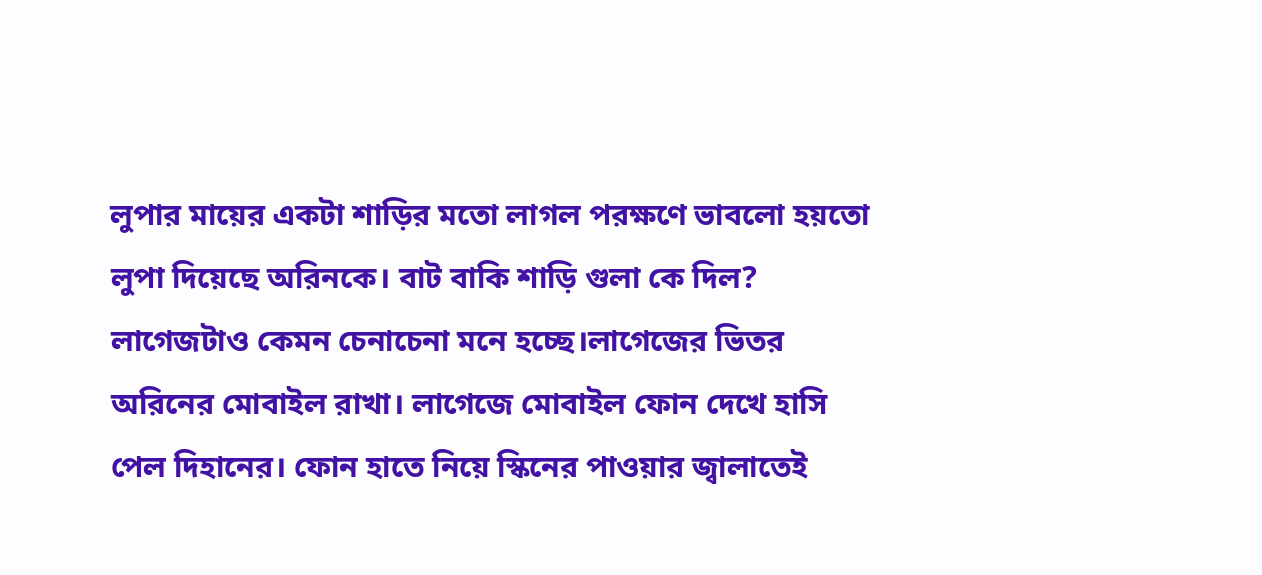লুপার মায়ের একটা শাড়ির মতো লাগল পরক্ষণে ভাবলো হয়তো লুপা দিয়েছে অরিনকে। বাট বাকি শাড়ি গুলা কে দিল? লাগেজটাও কেমন চেনাচেনা মনে হচ্ছে।লাগেজের ভিতর অরিনের মোবাইল রাখা। লাগেজে মোবাইল ফোন দেখে হাসি পেল দিহানের। ফোন হাতে নিয়ে স্কিনের পাওয়ার জ্বালাতেই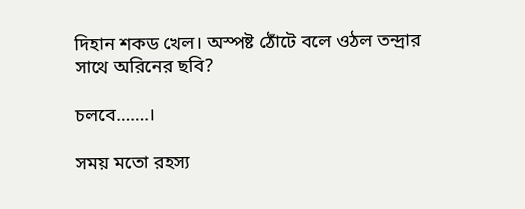দিহান শকড খেল। অস্পষ্ট ঠোঁটে বলে ওঠল তন্দ্রার সাথে অরিনের ছবি?

চলবে…….।

সময় মতো রহস্য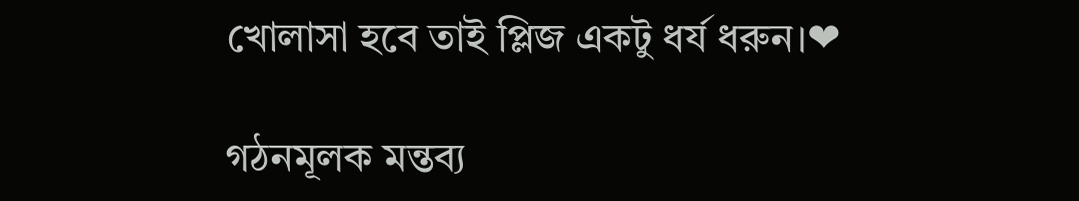খোলাসা হবে তাই প্লিজ একটু ধর্য ধরুন।❤

গঠনমূলক মন্তব্য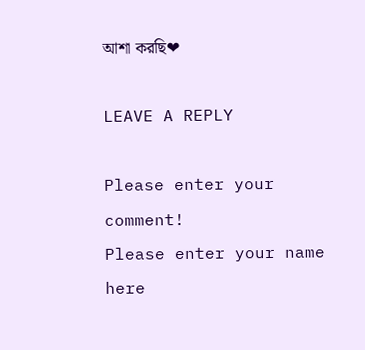আশা করছি❤

LEAVE A REPLY

Please enter your comment!
Please enter your name here